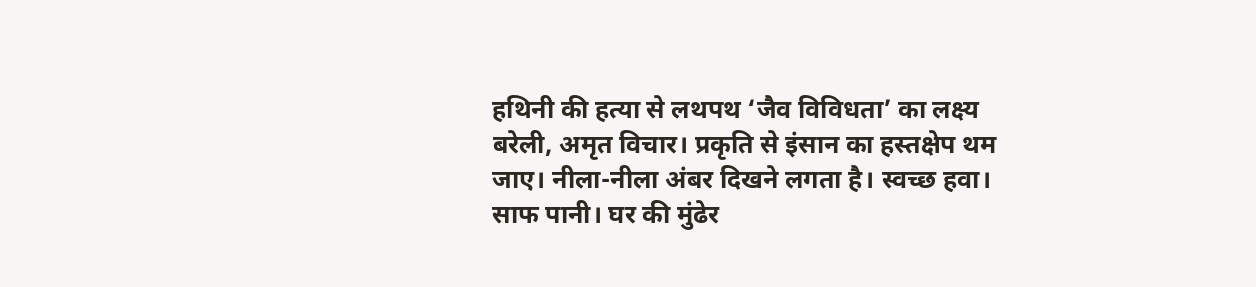हथिनी की हत्या से लथपथ ‘जैव विविधता’ का लक्ष्य
बरेली, अमृत विचार। प्रकृति से इंसान का हस्तक्षेप थम जाए। नीला-नीला अंबर दिखने लगता है। स्वच्छ हवा। साफ पानी। घर की मुंढेर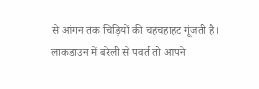से आंगन तक चिड़ियों की चहचहाहट गूंजती है। लाकडाउन में बरेली से पवर्त तो आपने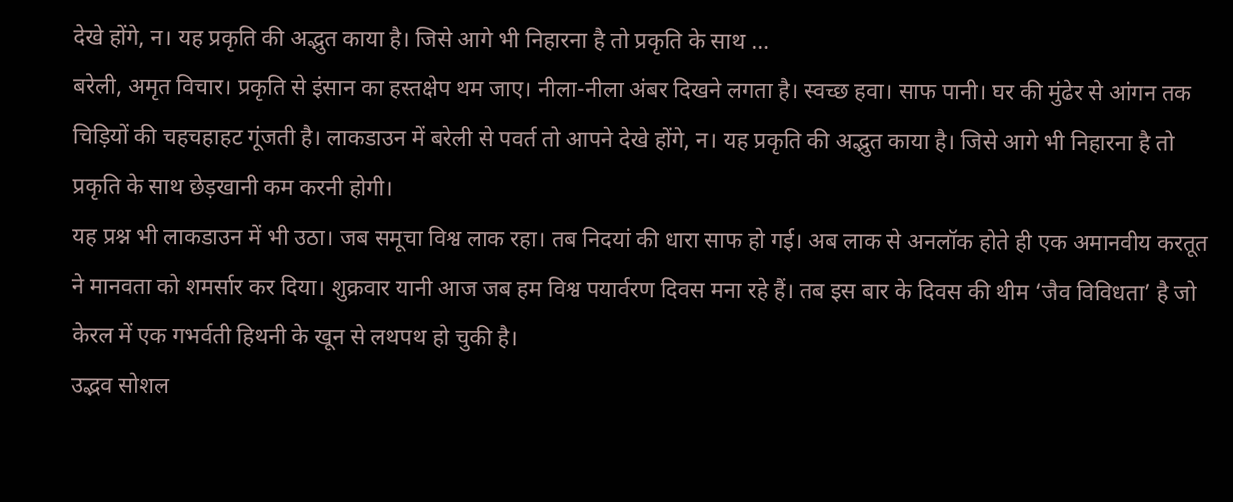देखे होंगे, न। यह प्रकृति की अद्भुत काया है। जिसे आगे भी निहारना है तो प्रकृति के साथ …
बरेली, अमृत विचार। प्रकृति से इंसान का हस्तक्षेप थम जाए। नीला-नीला अंबर दिखने लगता है। स्वच्छ हवा। साफ पानी। घर की मुंढेर से आंगन तक चिड़ियों की चहचहाहट गूंजती है। लाकडाउन में बरेली से पवर्त तो आपने देखे होंगे, न। यह प्रकृति की अद्भुत काया है। जिसे आगे भी निहारना है तो प्रकृति के साथ छेड़खानी कम करनी होगी।
यह प्रश्न भी लाकडाउन में भी उठा। जब समूचा विश्व लाक रहा। तब निदयां की धारा साफ हो गई। अब लाक से अनलॉक होते ही एक अमानवीय करतूत ने मानवता को शमर्सार कर दिया। शुक्रवार यानी आज जब हम विश्व पयार्वरण दिवस मना रहे हैं। तब इस बार के दिवस की थीम ‘जैव विविधता’ है जो केरल में एक गभर्वती हिथनी के खून से लथपथ हो चुकी है।
उद्भव सोशल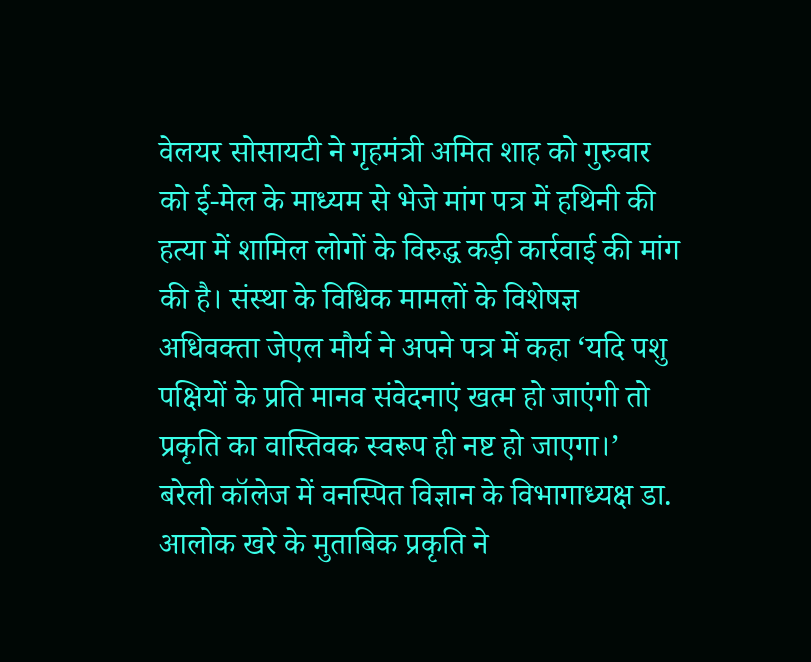वेलयर सोसायटी ने गृहमंत्री अमित शाह को गुरुवार को ई-मेल के माध्यम से भेजे मांग पत्र में हथिनी की हत्या में शामिल लोगों के विरुद्ध कड़ी कार्रवाई की मांग की है। संस्था के विधिक मामलों के विशेषज्ञ अधिवक्ता जेएल मौर्य ने अपने पत्र में कहा ‘यदि पशु पक्षियों के प्रति मानव संवेदनाएं खत्म हो जाएंगी तो प्रकृति का वास्तिवक स्वरूप ही नष्ट हो जाएगा।’
बरेली कॉलेज में वनस्पित विज्ञान के विभागाध्यक्ष डा. आलोक खरे के मुताबिक प्रकृति ने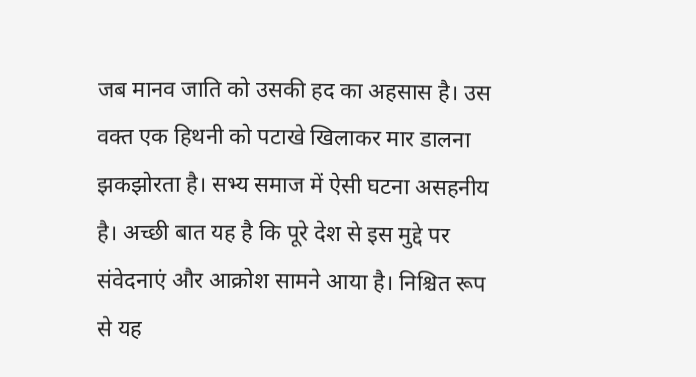जब मानव जाति को उसकी हद का अहसास है। उस वक्त एक हिथनी को पटाखे खिलाकर मार डालना झकझोरता है। सभ्य समाज में ऐसी घटना असहनीय है। अच्छी बात यह है कि पूरे देश से इस मुद्दे पर संवेदनाएं और आक्रोश सामने आया है। निश्चित रूप से यह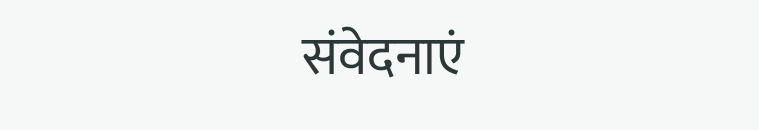संवेदनाएं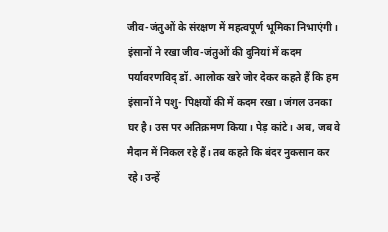जीव-जंतुओं के संरक्षण में महत्वपूर्ण भूमिका निभाएंगी।
इंसानों ने रखा जीव-जंतुओं की दुनियां में कदम
पर्यावरणविद् डॉ. आलोक खरे जोर देकर कहते हैं कि हम इंसानों ने पशु- पिक्षयों की में कदम रखा। जंगल उनका घर है। उस पर अतिक्रमण किया। पेड़ कांटे। अब, जब वे मैदान में निकल रहे हैं। तब कहते कि बंदर नुकसान कर रहे। उन्हें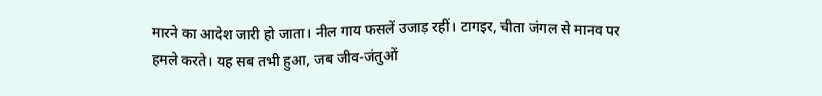मारने का आदेश जारी हो जाता। नील गाय फसलें उजाड़ रहीं। टागइर, चीता जंगल से मानव पर हमले करते। यह सब तभी हुआ, जब जीव-जंतुओं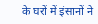के घरों में इंसानों ने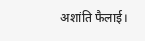अशांति फैलाई।